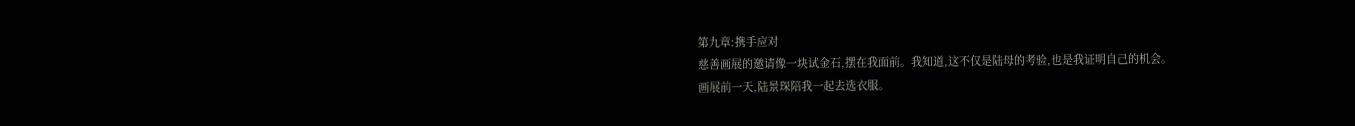第九章:携手应对
慈善画展的邀请像一块试金石,摆在我面前。我知道,这不仅是陆母的考验,也是我证明自己的机会。
画展前一天,陆景琛陪我一起去选衣服。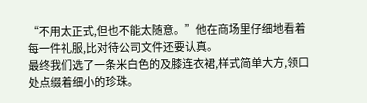“不用太正式,但也不能太随意。”他在商场里仔细地看着每一件礼服,比对待公司文件还要认真。
最终我们选了一条米白色的及膝连衣裙,样式简单大方,领口处点缀着细小的珍珠。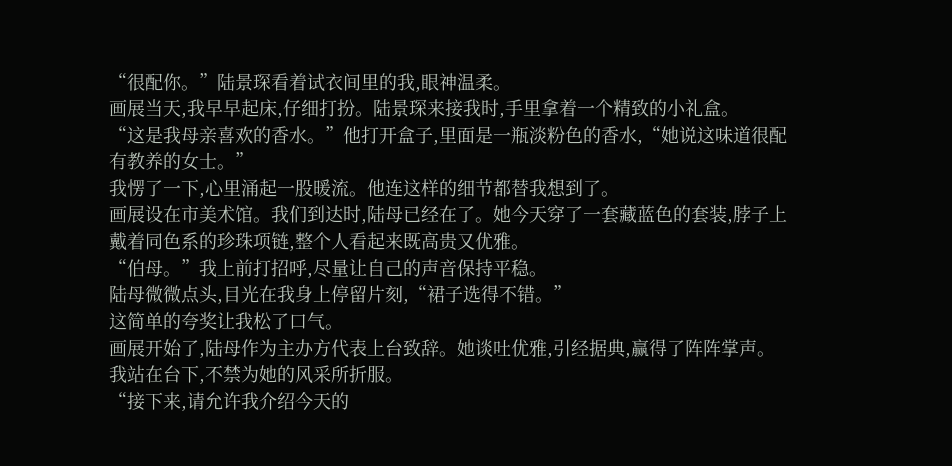“很配你。”陆景琛看着试衣间里的我,眼神温柔。
画展当天,我早早起床,仔细打扮。陆景琛来接我时,手里拿着一个精致的小礼盒。
“这是我母亲喜欢的香水。”他打开盒子,里面是一瓶淡粉色的香水,“她说这味道很配有教养的女士。”
我愣了一下,心里涌起一股暖流。他连这样的细节都替我想到了。
画展设在市美术馆。我们到达时,陆母已经在了。她今天穿了一套藏蓝色的套装,脖子上戴着同色系的珍珠项链,整个人看起来既高贵又优雅。
“伯母。”我上前打招呼,尽量让自己的声音保持平稳。
陆母微微点头,目光在我身上停留片刻,“裙子选得不错。”
这简单的夸奖让我松了口气。
画展开始了,陆母作为主办方代表上台致辞。她谈吐优雅,引经据典,赢得了阵阵掌声。我站在台下,不禁为她的风采所折服。
“接下来,请允许我介绍今天的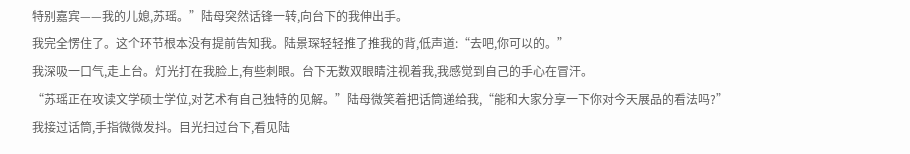特别嘉宾——我的儿媳,苏瑶。”陆母突然话锋一转,向台下的我伸出手。
我完全愣住了。这个环节根本没有提前告知我。陆景琛轻轻推了推我的背,低声道:“去吧,你可以的。”
我深吸一口气,走上台。灯光打在我脸上,有些刺眼。台下无数双眼睛注视着我,我感觉到自己的手心在冒汗。
“苏瑶正在攻读文学硕士学位,对艺术有自己独特的见解。”陆母微笑着把话筒递给我,“能和大家分享一下你对今天展品的看法吗?”
我接过话筒,手指微微发抖。目光扫过台下,看见陆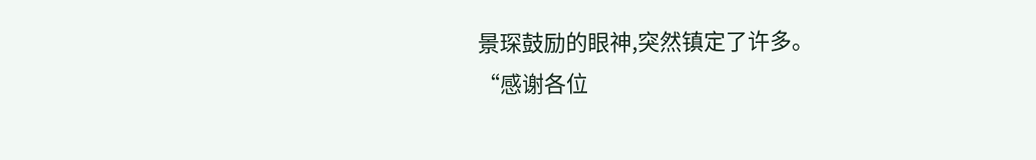景琛鼓励的眼神,突然镇定了许多。
“感谢各位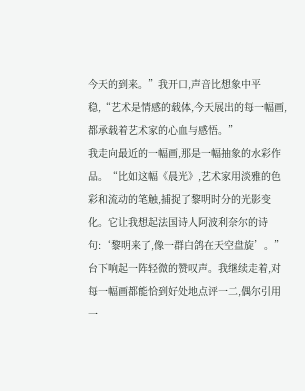今天的到来。”我开口,声音比想象中平稳,“艺术是情感的载体,今天展出的每一幅画,都承载着艺术家的心血与感悟。”
我走向最近的一幅画,那是一幅抽象的水彩作品。“比如这幅《晨光》,艺术家用淡雅的色彩和流动的笔触,捕捉了黎明时分的光影变化。它让我想起法国诗人阿波利奈尔的诗句:‘黎明来了,像一群白鸽在天空盘旋’。”
台下响起一阵轻微的赞叹声。我继续走着,对每一幅画都能恰到好处地点评一二,偶尔引用一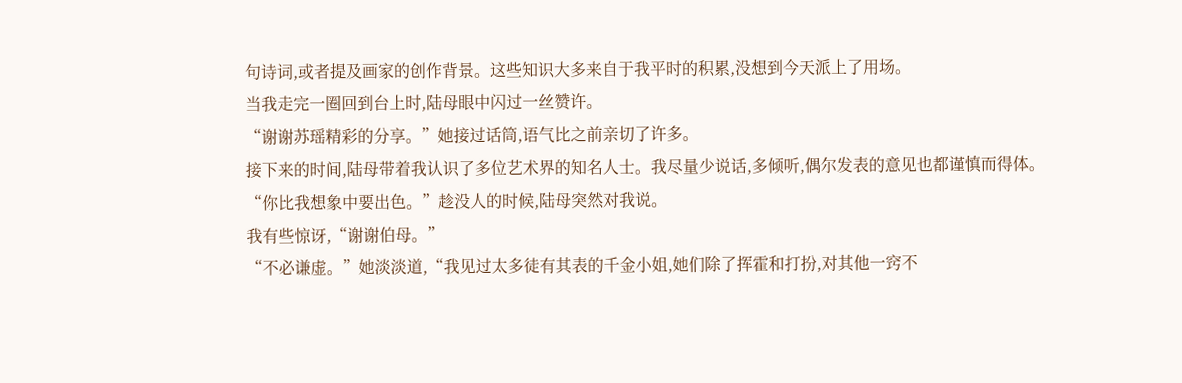句诗词,或者提及画家的创作背景。这些知识大多来自于我平时的积累,没想到今天派上了用场。
当我走完一圈回到台上时,陆母眼中闪过一丝赞许。
“谢谢苏瑶精彩的分享。”她接过话筒,语气比之前亲切了许多。
接下来的时间,陆母带着我认识了多位艺术界的知名人士。我尽量少说话,多倾听,偶尔发表的意见也都谨慎而得体。
“你比我想象中要出色。”趁没人的时候,陆母突然对我说。
我有些惊讶,“谢谢伯母。”
“不必谦虚。”她淡淡道,“我见过太多徒有其表的千金小姐,她们除了挥霍和打扮,对其他一窍不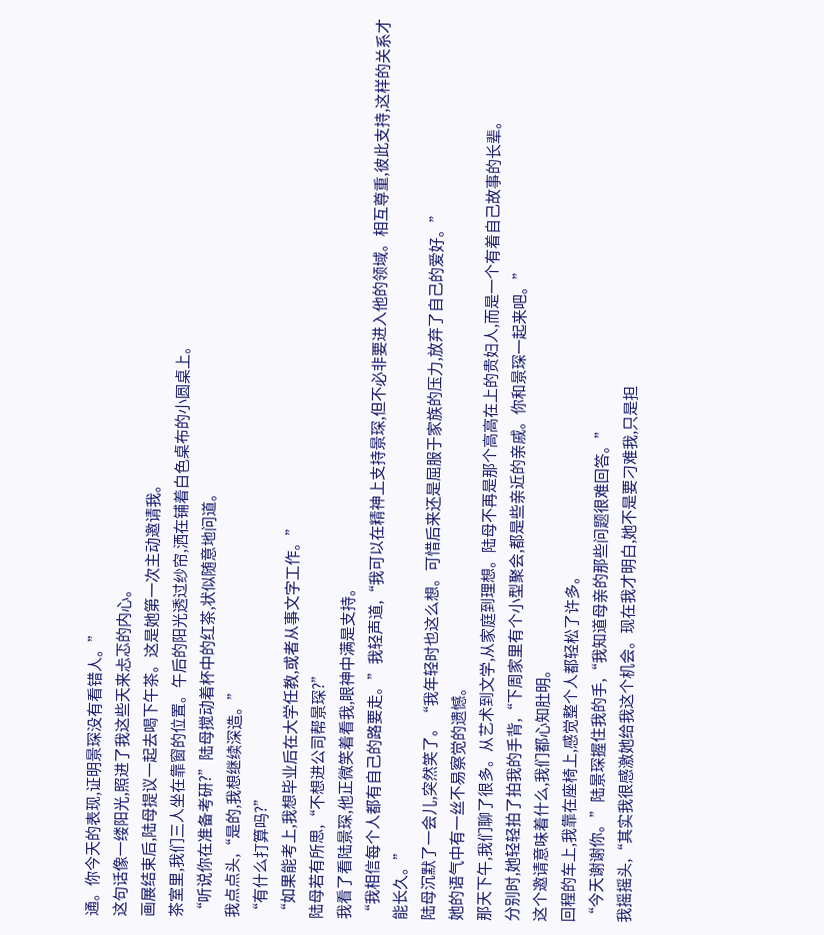通。你今天的表现,证明景琛没有看错人。”
这句话像一缕阳光,照进了我这些天来忐忑的内心。
画展结束后,陆母提议一起去喝下午茶。这是她第一次主动邀请我。
茶室里,我们三人坐在靠窗的位置。午后的阳光透过纱帘,洒在铺着白色桌布的小圆桌上。
“听说你在准备考研?”陆母搅动着杯中的红茶,状似随意地问道。
我点点头,“是的,我想继续深造。”
“有什么打算吗?”
“如果能考上,我想毕业后在大学任教,或者从事文字工作。”
陆母若有所思,“不想进公司帮景琛?”
我看了看陆景琛,他正微笑着看我,眼神中满是支持。
“我相信每个人都有自己的路要走。”我轻声道,“我可以在精神上支持景琛,但不必非要进入他的领域。相互尊重,彼此支持,这样的关系才能长久。”
陆母沉默了一会儿,突然笑了。“我年轻时也这么想。可惜后来还是屈服于家族的压力,放弃了自己的爱好。”
她的语气中有一丝不易察觉的遗憾。
那天下午,我们聊了很多。从艺术到文学,从家庭到理想。陆母不再是那个高高在上的贵妇人,而是一个有着自己故事的长辈。
分别时,她轻轻拍了拍我的手背,“下周家里有个小型聚会,都是些亲近的亲戚。你和景琛一起来吧。”
这个邀请意味着什么,我们都心知肚明。
回程的车上,我靠在座椅上,感觉整个人都轻松了许多。
“今天谢谢你。”陆景琛握住我的手,“我知道母亲的那些问题很难回答。”
我摇摇头,“其实我很感激她给我这个机会。现在我才明白,她不是要刁难我,只是担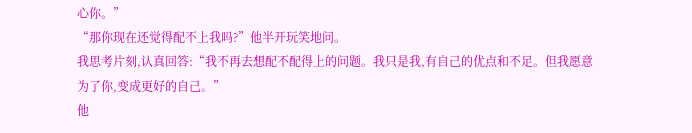心你。”
“那你现在还觉得配不上我吗?”他半开玩笑地问。
我思考片刻,认真回答:“我不再去想配不配得上的问题。我只是我,有自己的优点和不足。但我愿意为了你,变成更好的自己。”
他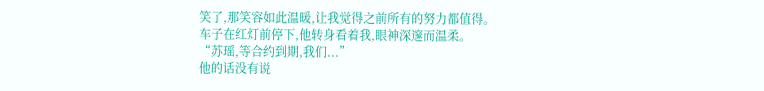笑了,那笑容如此温暖,让我觉得之前所有的努力都值得。
车子在红灯前停下,他转身看着我,眼神深邃而温柔。
“苏瑶,等合约到期,我们...”
他的话没有说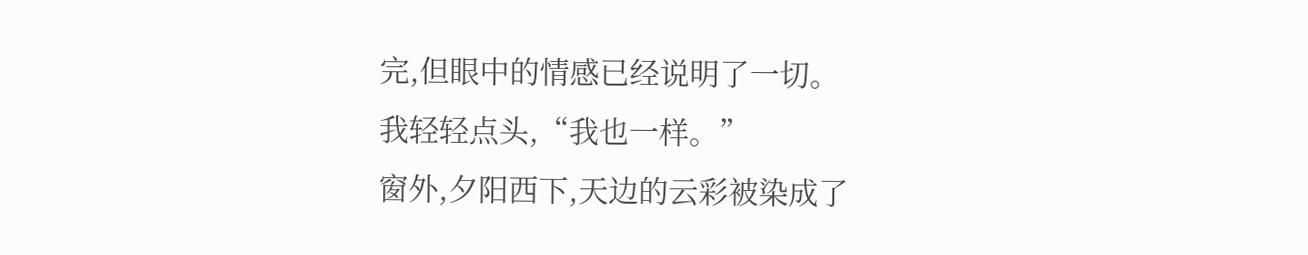完,但眼中的情感已经说明了一切。
我轻轻点头,“我也一样。”
窗外,夕阳西下,天边的云彩被染成了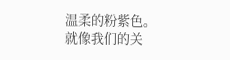温柔的粉紫色。就像我们的关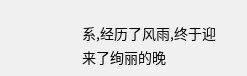系,经历了风雨,终于迎来了绚丽的晚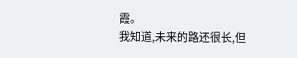霞。
我知道,未来的路还很长,但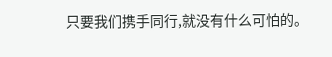只要我们携手同行,就没有什么可怕的。